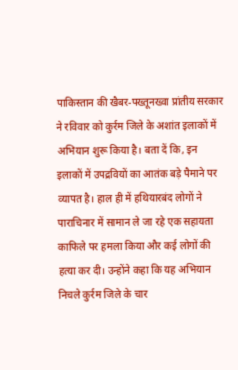पाकिस्तान की खैबर-पख्तूनख्वा प्रांतीय सरकार ने रविवार को कुर्रम जिले के अशांत इलाकों में अभियान शुरू किया है। बता दें कि, इन इलाकों में उपद्रवियों का आतंक बड़े पैमाने पर व्यापत है। हाल ही में हथियारबंद लोगों ने पाराचिनार में सामान ले जा रहे एक सहायता काफिले पर हमला किया और कई लोगों की हत्या कर दी। उन्होंने कहा कि यह अभियान निचले कुर्रम जिले के चार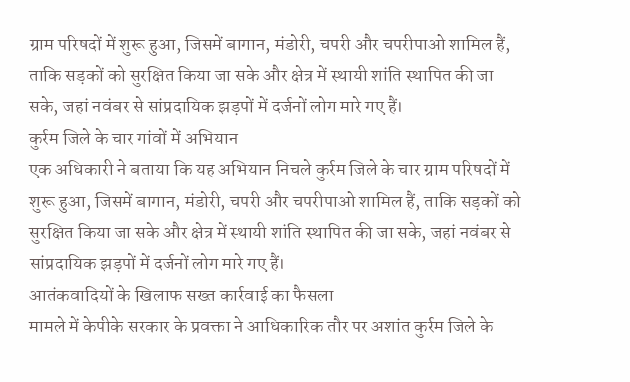ग्राम परिषदों में शुरू हुआ, जिसमें बागान, मंडोरी, चपरी और चपरीपाओ शामिल हैं, ताकि सड़कों को सुरक्षित किया जा सके और क्षेत्र में स्थायी शांति स्थापित की जा सके, जहां नवंबर से सांप्रदायिक झड़पों में दर्जनों लोग मारे गए हैं।
कुर्रम जिले के चार गांवों में अभियान
एक अधिकारी ने बताया कि यह अभियान निचले कुर्रम जिले के चार ग्राम परिषदों में शुरू हुआ, जिसमें बागान, मंडोरी, चपरी और चपरीपाओ शामिल हैं, ताकि सड़कों को सुरक्षित किया जा सके और क्षेत्र में स्थायी शांति स्थापित की जा सके, जहां नवंबर से सांप्रदायिक झड़पों में दर्जनों लोग मारे गए हैं।
आतंकवादियों के खिलाफ सख्त कार्रवाई का फैसला
मामले में केपीके सरकार के प्रवक्ता ने आधिकारिक तौर पर अशांत कुर्रम जिले के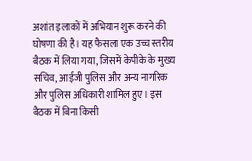अशांत इलाकों में अभियान शुरू करने की घोषणा की है। यह फैसला एक उच्च स्तरीय बैठक में लिया गया, जिसमें केपीके के मुख्य सचिव, आईजी पुलिस और अन्य नागरिक और पुलिस अधिकारी शामिल हुए। इस बैठक में बिना किसी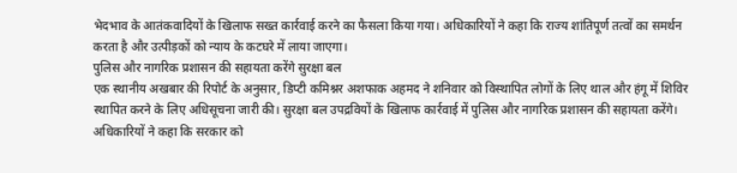भेदभाव के आतंकवादियों के खिलाफ सख्त कार्रवाई करने का फैसला किया गया। अधिकारियों ने कहा कि राज्य शांतिपूर्ण तत्वों का समर्थन करता है और उत्पीड़कों को न्याय के कटघरे में लाया जाएगा।
पुलिस और नागरिक प्रशासन की सहायता करेंगे सुरक्षा बल
एक स्थानीय अखबार की रिपोर्ट के अनुसार, डिप्टी कमिश्नर अशफाक अहमद ने शनिवार को विस्थापित लोगों के लिए थाल और हंगू में शिविर स्थापित करने के लिए अधिसूचना जारी की। सुरक्षा बल उपद्रवियों के खिलाफ कार्रवाई में पुलिस और नागरिक प्रशासन की सहायता करेंगे। अधिकारियों ने कहा कि सरकार को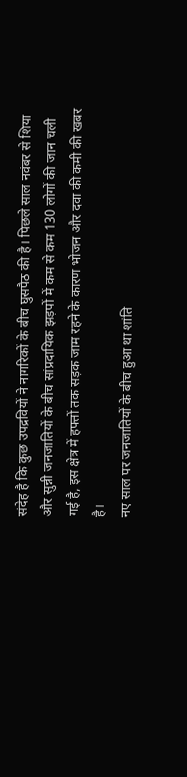संदेह है कि कुछ उपद्रवियों ने नागरिकों के बीच घुसपैठ की है। पिछले साल नवंबर से शिया और सुन्नी जनजातियों के बीच सांप्रदायिक झड़पों में कम से कम 130 लोगों की जान चली गई है, इस क्षेत्र में हफ्तों तक सड़क जाम रहने के कारण भोजन और दवा की कमी की खबर है।
नए साल पर जनजातियों के बीच हुआ था शांति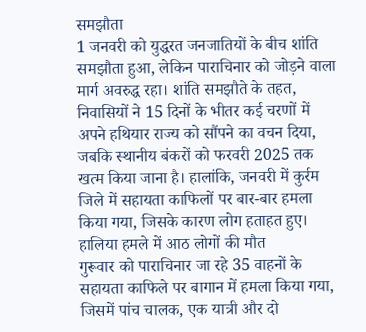समझौता
1 जनवरी को युद्धरत जनजातियों के बीच शांति समझौता हुआ, लेकिन पाराचिनार को जोड़ने वाला मार्ग अवरुद्ध रहा। शांति समझौते के तहत, निवासियों ने 15 दिनों के भीतर कई चरणों में अपने हथियार राज्य को सौंपने का वचन दिया, जबकि स्थानीय बंकरों को फरवरी 2025 तक खत्म किया जाना है। हालांकि, जनवरी में कुर्रम जिले में सहायता काफिलों पर बार-बार हमला किया गया, जिसके कारण लोग हताहत हुए।
हालिया हमले में आठ लोगों की मौत
गुरूवार को पाराचिनार जा रहे 35 वाहनों के सहायता काफिले पर बागान में हमला किया गया, जिसमें पांच चालक, एक यात्री और दो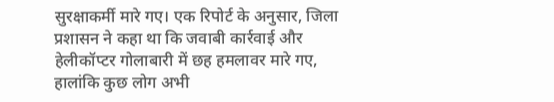सुरक्षाकर्मी मारे गए। एक रिपोर्ट के अनुसार, जिला प्रशासन ने कहा था कि जवाबी कार्रवाई और हेलीकॉप्टर गोलाबारी में छह हमलावर मारे गए, हालांकि कुछ लोग अभी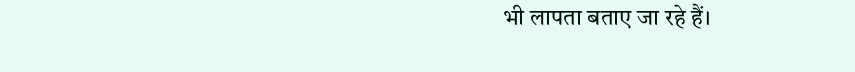भी लापता बताए जा रहे हैं।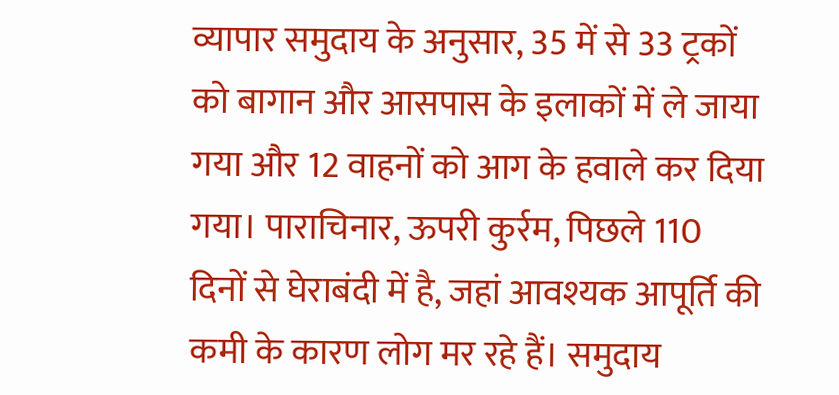व्यापार समुदाय के अनुसार, 35 में से 33 ट्रकों को बागान और आसपास के इलाकों में ले जाया गया और 12 वाहनों को आग के हवाले कर दिया गया। पाराचिनार, ऊपरी कुर्रम, पिछले 110 दिनों से घेराबंदी में है, जहां आवश्यक आपूर्ति की कमी के कारण लोग मर रहे हैं। समुदाय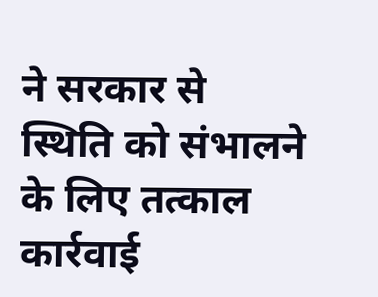ने सरकार से स्थिति को संभालने के लिए तत्काल कार्रवाई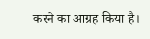करने का आग्रह किया है।